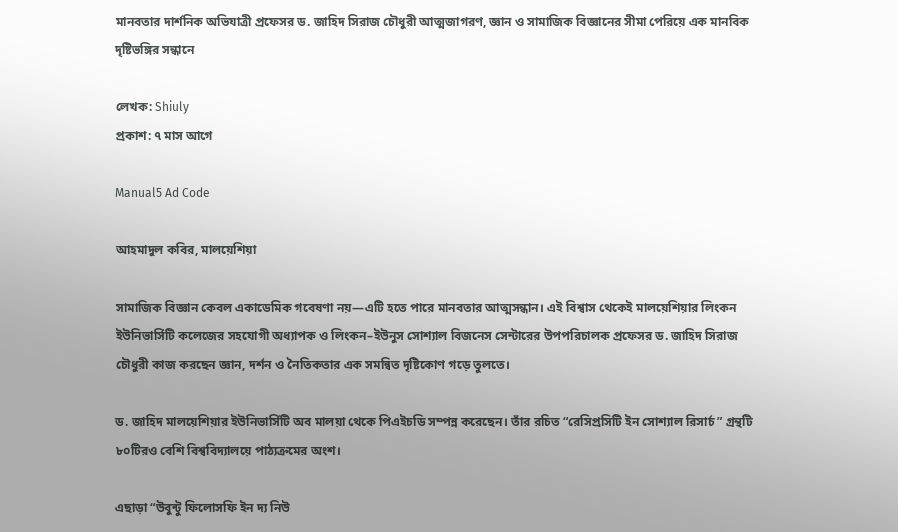মানবতার দার্শনিক অভিযাত্রী প্রফেসর ড. জাহিদ সিরাজ চৌধুরী আত্মজাগরণ, জ্ঞান ও সামাজিক বিজ্ঞানের সীমা পেরিয়ে এক মানবিক দৃষ্টিভঙ্গির সন্ধানে

লেখক: Shiuly
প্রকাশ: ৭ মাস আগে

Manual5 Ad Code

আহমাদুল কবির, মালয়েশিয়া

সামাজিক বিজ্ঞান কেবল একাডেমিক গবেষণা নয়—এটি হতে পারে মানবতার আত্মসন্ধান। এই বিশ্বাস থেকেই মালয়েশিয়ার লিংকন ইউনিভার্সিটি কলেজের সহযোগী অধ্যাপক ও লিংকন–ইউনুস সোশ্যাল বিজনেস সেন্টারের উপপরিচালক প্রফেসর ড. জাহিদ সিরাজ চৌধুরী কাজ করছেন জ্ঞান, দর্শন ও নৈতিকতার এক সমন্বিত দৃষ্টিকোণ গড়ে তুলতে।

ড. জাহিদ মালয়েশিয়ার ইউনিভার্সিটি অব মালয়া থেকে পিএইচডি সম্পন্ন করেছেন। তাঁর রচিত “রেসিপ্রসিটি ইন সোশ্যাল রিসার্চ ” গ্রন্থটি ৮০টিরও বেশি বিশ্ববিদ্যালয়ে পাঠ্যক্রমের অংশ।

এছাড়া “উবুন্টু ফিলোসফি ইন দ্য নিউ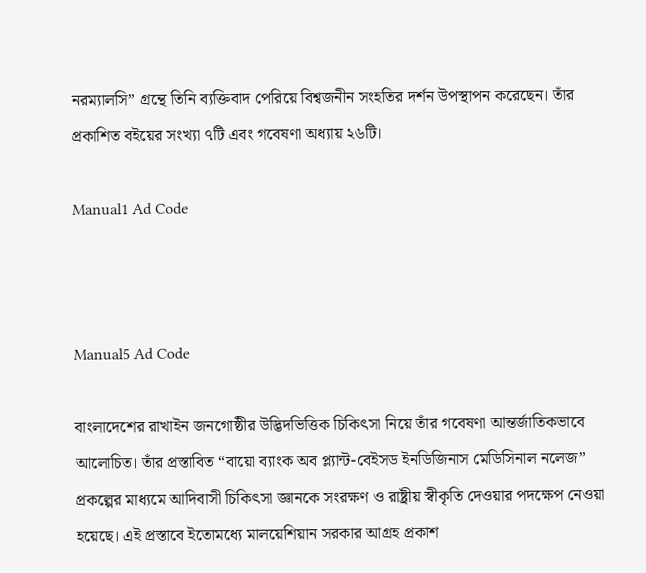নরম্যালসি” গ্রন্থে তিনি ব্যক্তিবাদ পেরিয়ে বিশ্বজনীন সংহতির দর্শন উপস্থাপন করেছেন। তাঁর প্রকাশিত বইয়ের সংখ্যা ৭টি এবং গবেষণা অধ্যায় ২৬টি।

Manual1 Ad Code



Manual5 Ad Code

বাংলাদেশের রাখাইন জনগোষ্ঠীর উদ্ভিদভিত্তিক চিকিৎসা নিয়ে তাঁর গবেষণা আন্তর্জাতিকভাবে আলোচিত। তাঁর প্রস্তাবিত “বায়ো ব্যাংক অব প্ল্যান্ট-বেইসড ইনডিজিনাস মেডিসিনাল নলেজ” প্রকল্পের মাধ্যমে আদিবাসী চিকিৎসা জ্ঞানকে সংরক্ষণ ও রাষ্ট্রীয় স্বীকৃতি দেওয়ার পদক্ষেপ নেওয়া হয়েছে। এই প্রস্তাবে ইতোমধ্যে মালয়েশিয়ান সরকার আগ্রহ প্রকাশ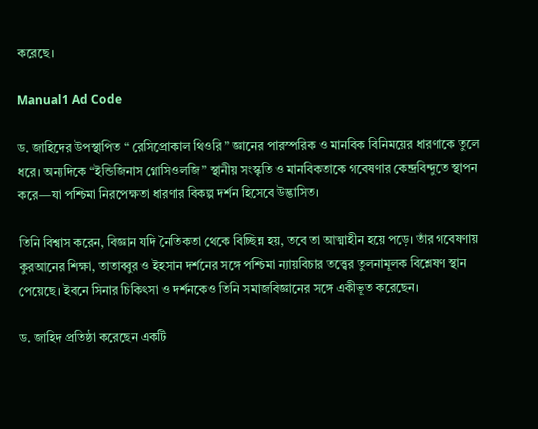করেছে।

Manual1 Ad Code

ড. জাহিদের উপস্থাপিত “ রেসিপ্রোকাল থিওরি ” জ্ঞানের পারস্পরিক ও মানবিক বিনিময়ের ধারণাকে তুলে ধরে। অন্যদিকে “ইন্ডিজিনাস গ্নোসিওলজি” স্থানীয় সংস্কৃতি ও মানবিকতাকে গবেষণার কেন্দ্রবিন্দুতে স্থাপন করে—যা পশ্চিমা নিরপেক্ষতা ধারণার বিকল্প দর্শন হিসেবে উদ্ভাসিত।

তিনি বিশ্বাস করেন, বিজ্ঞান যদি নৈতিকতা থেকে বিচ্ছিন্ন হয়, তবে তা আত্মাহীন হয়ে পড়ে। তাঁর গবেষণায় কুরআনের শিক্ষা, তাতাব্বুর ও ইহসান দর্শনের সঙ্গে পশ্চিমা ন্যায়বিচার তত্ত্বের তুলনামূলক বিশ্লেষণ স্থান পেয়েছে। ইবনে সিনার চিকিৎসা ও দর্শনকেও তিনি সমাজবিজ্ঞানের সঙ্গে একীভূত করেছেন।

ড. জাহিদ প্রতিষ্ঠা করেছেন একটি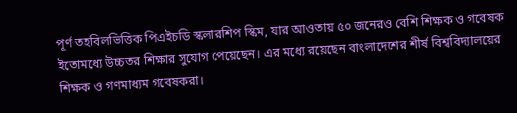পূর্ণ তহবিলভিত্তিক পিএইচডি স্কলারশিপ স্কিম, যার আওতায় ৫০ জনেরও বেশি শিক্ষক ও গবেষক ইতোমধ্যে উচ্চতর শিক্ষার সুযোগ পেয়েছেন। এর মধ্যে রয়েছেন বাংলাদেশের শীর্ষ বিশ্ববিদ্যালয়ের শিক্ষক ও গণমাধ্যম গবেষকরা।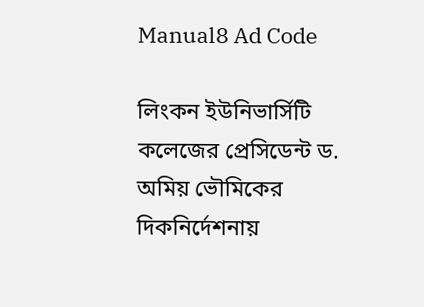Manual8 Ad Code

লিংকন ইউনিভার্সিটি কলেজের প্রেসিডেন্ট ড. অমিয় ভৌমিকের দিকনির্দেশনায়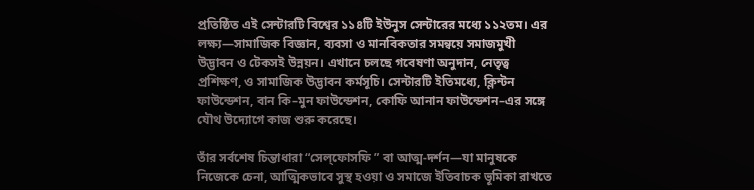প্রতিষ্ঠিত এই সেন্টারটি বিশ্বের ১১৪টি ইউনুস সেন্টারের মধ্যে ১১২তম। এর লক্ষ্য—সামাজিক বিজ্ঞান, ব্যবসা ও মানবিকতার সমন্বয়ে সমাজমুখী উদ্ভাবন ও টেকসই উন্নয়ন। এখানে চলছে গবেষণা অনুদান, নেতৃত্ব প্রশিক্ষণ, ও সামাজিক উদ্ভাবন কর্মসূচি। সেন্টারটি ইতিমধ্যে, ক্লিন্টন ফাউন্ডেশন, বান কি–মুন ফাউন্ডেশন, কোফি আনান ফাউন্ডেশন–এর সঙ্গে যৌথ উদ্যোগে কাজ শুরু করেছে।

তাঁর সর্বশেষ চিন্তাধারা “সেল্‌ফোসফি ” বা আত্ম-দর্শন—যা মানুষকে নিজেকে চেনা, আত্মিকভাবে সুস্থ হওয়া ও সমাজে ইতিবাচক ভূমিকা রাখতে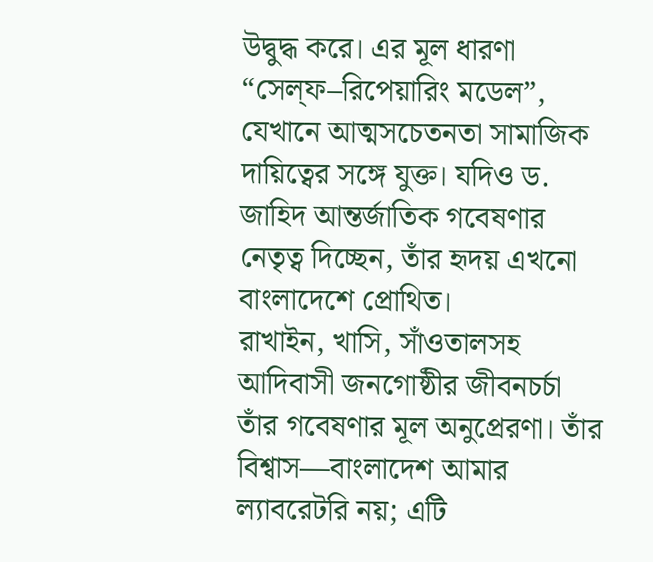উদ্বুদ্ধ করে। এর মূল ধারণা “সেল্‌ফ–রিপেয়ারিং মডেল”, যেখানে আত্মসচেতনতা সামাজিক দায়িত্বের সঙ্গে যুক্ত। যদিও ড. জাহিদ আন্তর্জাতিক গবেষণার নেতৃত্ব দিচ্ছেন, তাঁর হৃদয় এখনো বাংলাদেশে প্রোথিত।
রাখাইন, খাসি, সাঁওতালসহ আদিবাসী জনগোষ্ঠীর জীবনচর্চা তাঁর গবেষণার মূল অনুপ্রেরণা। তাঁর বিশ্বাস—বাংলাদেশ আমার ল্যাবরেটরি নয়; এটি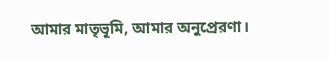আমার মাতৃভূমি, আমার অনুপ্রেরণা।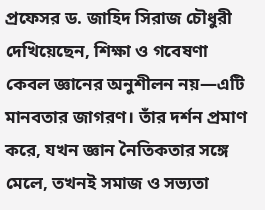প্রফেসর ড. জাহিদ সিরাজ চৌধুরী দেখিয়েছেন, শিক্ষা ও গবেষণা কেবল জ্ঞানের অনুশীলন নয়—এটি মানবতার জাগরণ। তাঁর দর্শন প্রমাণ করে, যখন জ্ঞান নৈতিকতার সঙ্গে মেলে, তখনই সমাজ ও সভ্যতা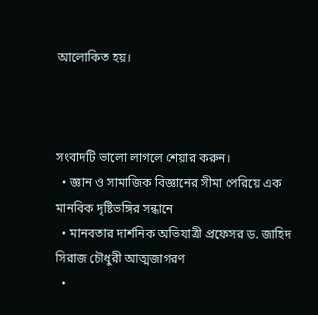আলোকিত হয়।



সংবাদটি ভালো লাগলে শেয়ার করুন।
  • জ্ঞান ও সামাজিক বিজ্ঞানের সীমা পেরিয়ে এক মানবিক দৃষ্টিভঙ্গির সন্ধানে
  • মানবতার দার্শনিক অভিযাত্রী প্রফেসর ড. জাহিদ সিরাজ চৌধুরী আত্মজাগরণ
  •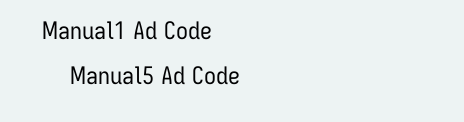Manual1 Ad Code
    Manual5 Ad Code